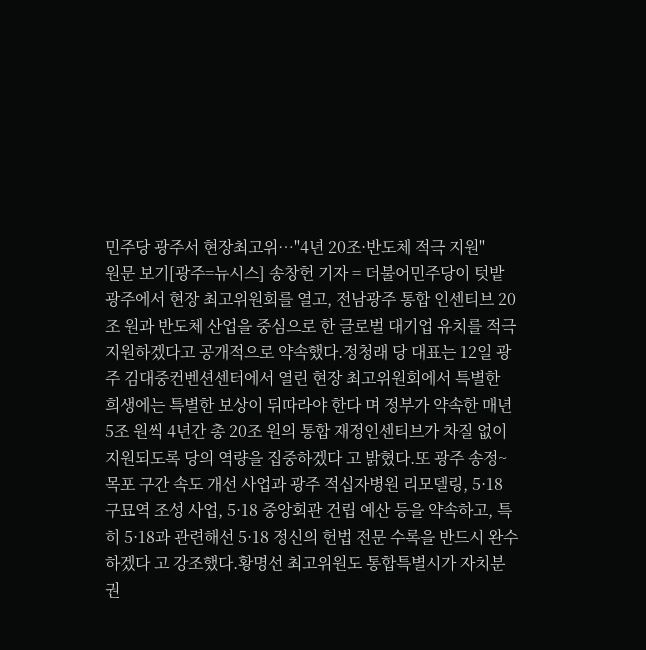민주당 광주서 현장최고위…"4년 20조·반도체 적극 지원"
원문 보기[광주=뉴시스] 송창헌 기자 = 더불어민주당이 텃밭 광주에서 현장 최고위원회를 열고, 전남광주 통합 인센티브 20조 원과 반도체 산업을 중심으로 한 글로벌 대기업 유치를 적극 지원하겠다고 공개적으로 약속했다.정청래 당 대표는 12일 광주 김대중컨벤션센터에서 열린 현장 최고위원회에서 특별한 희생에는 특별한 보상이 뒤따라야 한다 며 정부가 약속한 매년 5조 원씩 4년간 총 20조 원의 통합 재정인센티브가 차질 없이 지원되도록 당의 역량을 집중하겠다 고 밝혔다.또 광주 송정~목포 구간 속도 개선 사업과 광주 적십자병원 리모델링, 5·18 구묘역 조성 사업, 5·18 중앙회관 건립 예산 등을 약속하고, 특히 5·18과 관련해선 5·18 정신의 헌법 전문 수록을 반드시 완수하겠다 고 강조했다.황명선 최고위원도 통합특별시가 자치분권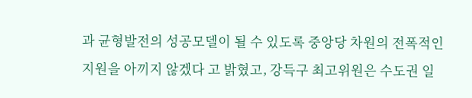과 균형발전의 성공모델이 될 수 있도록 중앙당 차원의 전폭적인 지원을 아끼지 않겠다 고 밝혔고, 강득구 최고위원은 수도권 일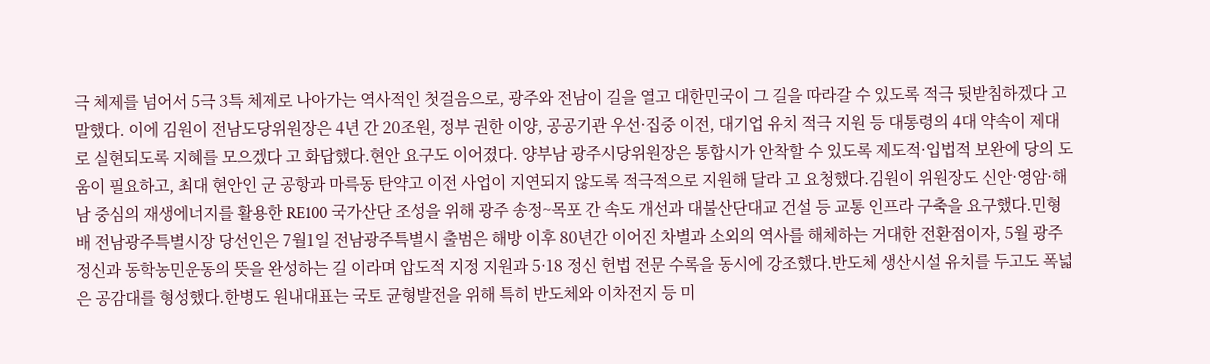극 체제를 넘어서 5극 3특 체제로 나아가는 역사적인 첫걸음으로, 광주와 전남이 길을 열고 대한민국이 그 길을 따라갈 수 있도록 적극 뒷받침하겠다 고 말했다. 이에 김원이 전남도당위원장은 4년 간 20조원, 정부 권한 이양, 공공기관 우선·집중 이전, 대기업 유치 적극 지원 등 대통령의 4대 약속이 제대로 실현되도록 지혜를 모으겠다 고 화답했다.현안 요구도 이어졌다. 양부남 광주시당위원장은 통합시가 안착할 수 있도록 제도적·입법적 보완에 당의 도움이 필요하고, 최대 현안인 군 공항과 마륵동 탄약고 이전 사업이 지연되지 않도록 적극적으로 지원해 달라 고 요청했다.김원이 위원장도 신안·영암·해남 중심의 재생에너지를 활용한 RE100 국가산단 조성을 위해 광주 송정~목포 간 속도 개선과 대불산단대교 건설 등 교통 인프라 구축을 요구했다.민형배 전남광주특별시장 당선인은 7월1일 전남광주특별시 출범은 해방 이후 80년간 이어진 차별과 소외의 역사를 해체하는 거대한 전환점이자, 5월 광주 정신과 동학농민운동의 뜻을 완성하는 길 이라며 압도적 지정 지원과 5·18 정신 헌법 전문 수록을 동시에 강조했다.반도체 생산시설 유치를 두고도 폭넓은 공감대를 형성했다.한병도 원내대표는 국토 균형발전을 위해 특히 반도체와 이차전지 등 미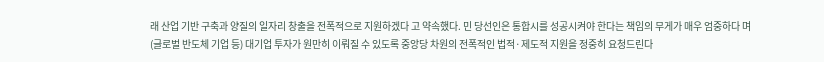래 산업 기반 구축과 양질의 일자리 창출을 전폭적으로 지원하겠다 고 약속했다. 민 당선인은 통합시를 성공시켜야 한다는 책임의 무게가 매우 엄중하다 며 (글로벌 반도체 기업 등) 대기업 투자가 원만히 이뤄질 수 있도록 중앙당 차원의 전폭적인 법적·제도적 지원을 정중히 요청드린다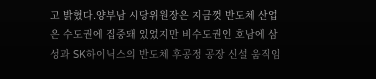고 밝혔다.양부남 시당위원장은 지금껏 반도체 산업은 수도권에 집중돼 있었지만 비수도권인 호남에 삼성과 SK하이닉스의 반도체 후공정 공장 신설 움직임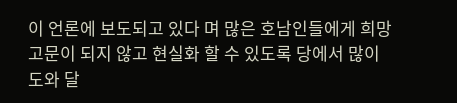이 언론에 보도되고 있다 며 많은 호남인들에게 희망 고문이 되지 않고 현실화 할 수 있도록 당에서 많이 도와 달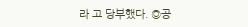라 고 당부했다. ◎공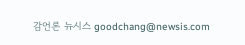감언론 뉴시스 goodchang@newsis.com